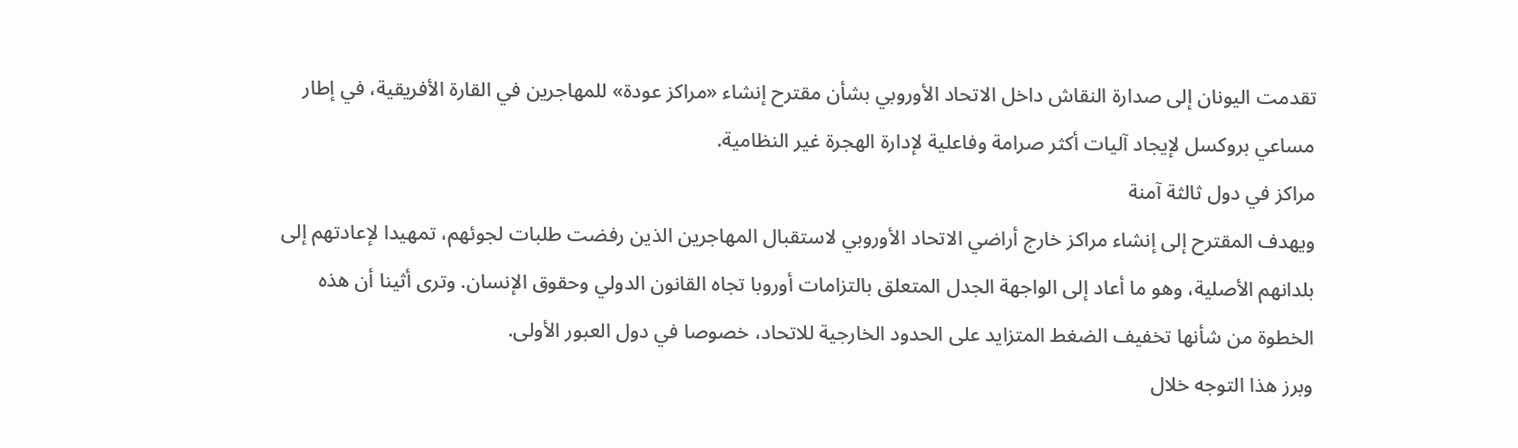تقدمت اليونان إلى صدارة النقاش داخل الاتحاد الأوروبي بشأن مقترح إنشاء «مراكز عودة» للمهاجرين في القارة الأفريقية، في إطار مساعي بروكسل لإيجاد آليات أكثر صرامة وفاعلية لإدارة الهجرة غير النظامية.
مراكز في دول ثالثة آمنة
ويهدف المقترح إلى إنشاء مراكز خارج أراضي الاتحاد الأوروبي لاستقبال المهاجرين الذين رفضت طلبات لجوئهم، تمهيدا لإعادتهم إلى بلدانهم الأصلية، وهو ما أعاد إلى الواجهة الجدل المتعلق بالتزامات أوروبا تجاه القانون الدولي وحقوق الإنسان. وترى أثينا أن هذه الخطوة من شأنها تخفيف الضغط المتزايد على الحدود الخارجية للاتحاد، خصوصا في دول العبور الأولى.
وبرز هذا التوجه خلال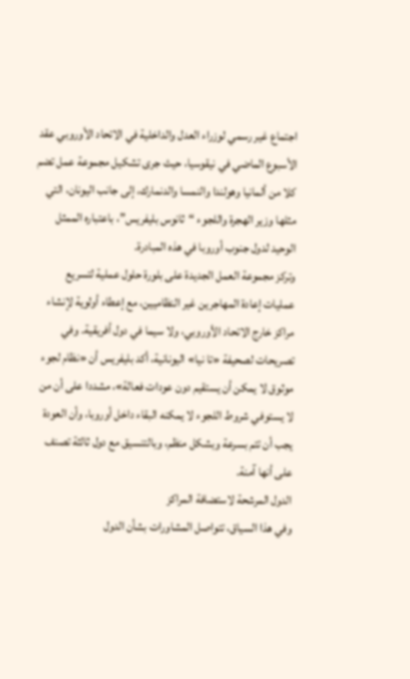اجتماع غير رسمي لوزراء العدل والداخلية في الاتحاد الأوروبي عقد الأسبوع الماضي في نيقوسيا، حيث جرى تشكيل مجموعة عمل تضم كلا من ألمانيا وهولندا والنمسا والدنمارك، إلى جانب اليونان، التي مثلها وزير الهجرة واللجوء “ثانوس بليفريس”، باعتباره الممثل الوحيد لدول جنوب أوروبا في هذه المبادرة.
وتركز مجموعة العمل الجديدة على بلورة حلول عملية لتسريع عمليات إعادة المهاجرين غير النظاميين، مع إعطاء أولوية لإنشاء مراكز خارج الاتحاد الأوروبي، ولا سيما في دول أفريقية. وفي تصريحات لصحيفة «تا نيا» اليونانية، أكد بليفريس أن «نظام لجوء موثوق لا يمكن أن يستقيم دون عودات فعالة»، مشددا على أن من لا يستوفي شروط اللجوء لا يمكنه البقاء داخل أوروبا، وأن العودة يجب أن تتم بسرعة وبشكل منظم، وبالتنسيق مع دول ثالثة تصنف على أنها آمنة.
الدول المرشحة لاستضافة المراكز
وفي هذا السياق، تتواصل المشاورات بشأن الدول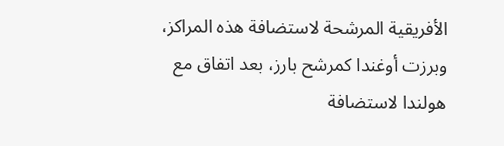الأفريقية المرشحة لاستضافة هذه المراكز، وبرزت أوغندا كمرشح بارز، بعد اتفاق مع هولندا لاستضافة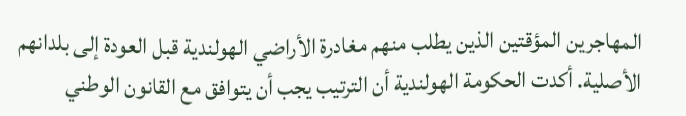المهاجرين المؤقتين الذين يطلب منهم مغادرة الأراضي الهولندية قبل العودة إلى بلدانهم الأصلية. أكدت الحكومة الهولندية أن الترتيب يجب أن يتوافق مع القانون الوطني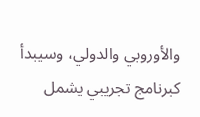والأوروبي والدولي، وسيبدأ كبرنامج تجريبي يشمل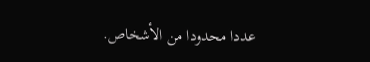عددا محدودا من الأشخاص.